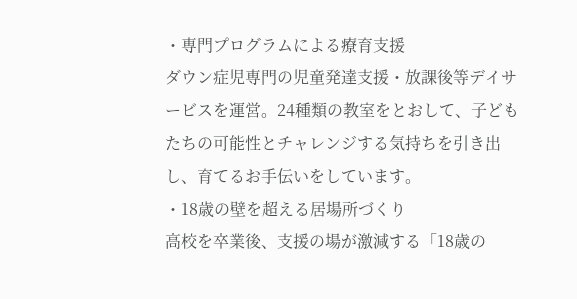・専門プログラムによる療育支援
ダウン症児専門の児童発達支援・放課後等デイサービスを運営。24種類の教室をとおして、子どもたちの可能性とチャレンジする気持ちを引き出し、育てるお手伝いをしています。
・18歳の壁を超える居場所づくり
高校を卒業後、支援の場が激減する「18歳の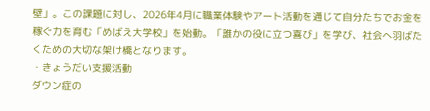壁」。この課題に対し、2026年4月に職業体験やアート活動を通じて自分たちでお金を稼ぐ力を育む「めばえ大学校」を始動。「誰かの役に立つ喜び」を学び、社会へ羽ばたくための大切な架け橋となります。
・きょうだい支援活動
ダウン症の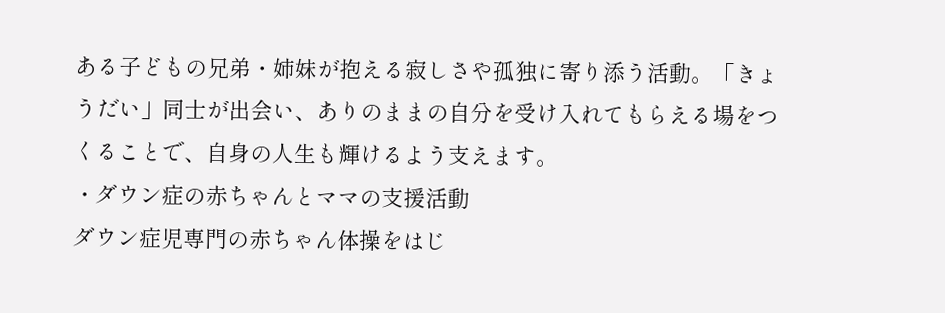ある子どもの兄弟・姉妹が抱える寂しさや孤独に寄り添う活動。「きょうだい」同士が出会い、ありのままの自分を受け入れてもらえる場をつくることで、自身の人生も輝けるよう支えます。
・ダウン症の赤ちゃんとママの支援活動
ダウン症児専門の赤ちゃん体操をはじ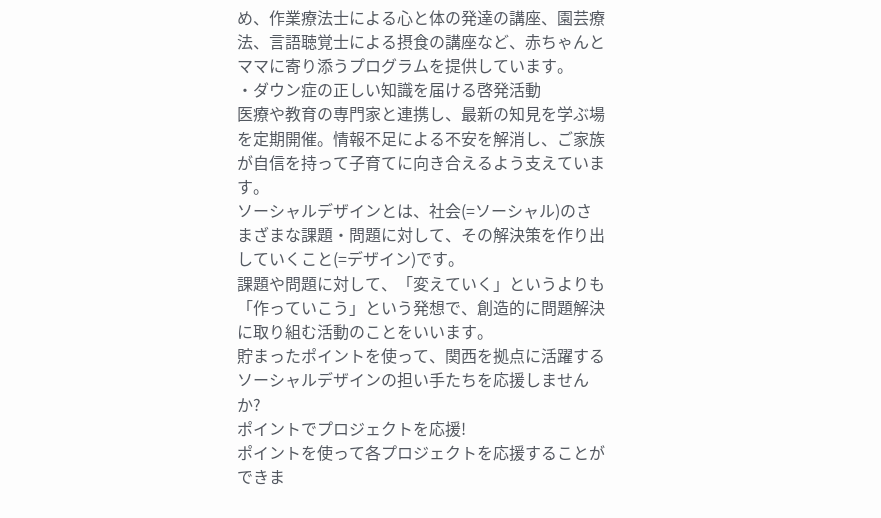め、作業療法士による心と体の発達の講座、園芸療法、言語聴覚士による摂食の講座など、赤ちゃんとママに寄り添うプログラムを提供しています。
・ダウン症の正しい知識を届ける啓発活動
医療や教育の専門家と連携し、最新の知見を学ぶ場を定期開催。情報不足による不安を解消し、ご家族が自信を持って子育てに向き合えるよう支えています。
ソーシャルデザインとは、社会(=ソーシャル)のさまざまな課題・問題に対して、その解決策を作り出していくこと(=デザイン)です。
課題や問題に対して、「変えていく」というよりも「作っていこう」という発想で、創造的に問題解決に取り組む活動のことをいいます。
貯まったポイントを使って、関西を拠点に活躍するソーシャルデザインの担い手たちを応援しませんか?
ポイントでプロジェクトを応援!
ポイントを使って各プロジェクトを応援することができま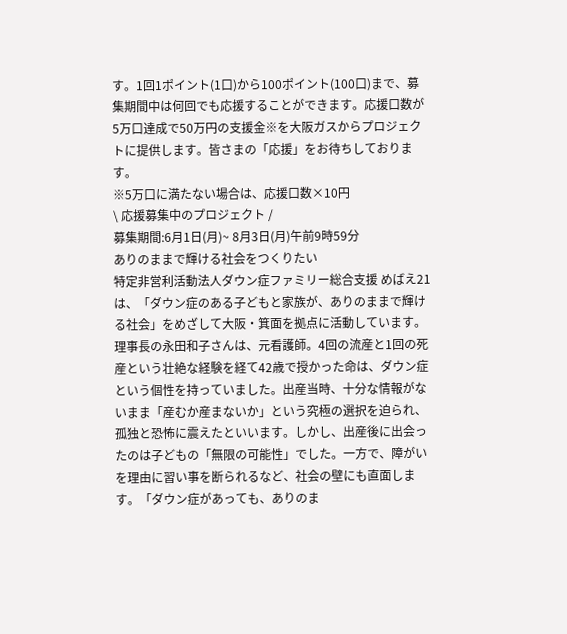す。1回1ポイント(1口)から100ポイント(100口)まで、募集期間中は何回でも応援することができます。応援口数が5万口達成で50万円の支援金※を大阪ガスからプロジェクトに提供します。皆さまの「応援」をお待ちしております。
※5万口に満たない場合は、応援口数×10円
\ 応援募集中のプロジェクト /
募集期間:6月1日(月)~ 8月3日(月)午前9時59分
ありのままで輝ける社会をつくりたい
特定非営利活動法人ダウン症ファミリー総合支援 めばえ21は、「ダウン症のある子どもと家族が、ありのままで輝ける社会」をめざして大阪・箕面を拠点に活動しています。
理事長の永田和子さんは、元看護師。4回の流産と1回の死産という壮絶な経験を経て42歳で授かった命は、ダウン症という個性を持っていました。出産当時、十分な情報がないまま「産むか産まないか」という究極の選択を迫られ、孤独と恐怖に震えたといいます。しかし、出産後に出会ったのは子どもの「無限の可能性」でした。一方で、障がいを理由に習い事を断られるなど、社会の壁にも直面します。「ダウン症があっても、ありのま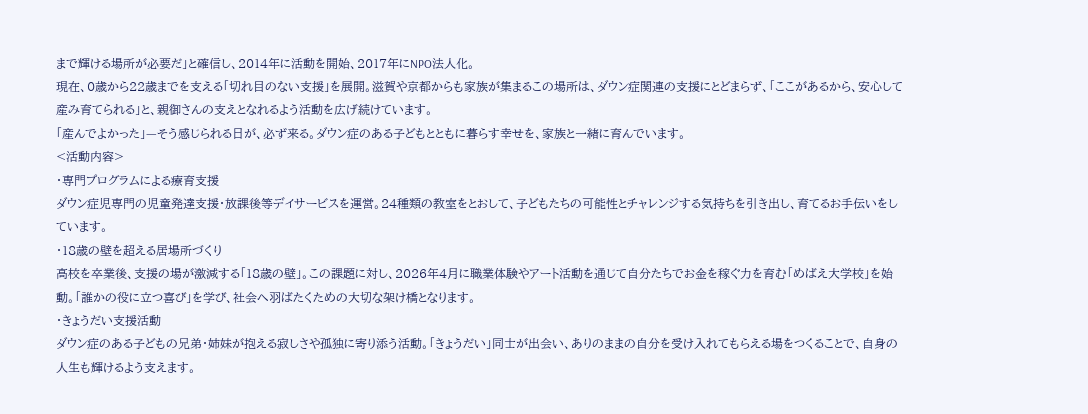まで輝ける場所が必要だ」と確信し、2014年に活動を開始、2017年にNPO法人化。
現在、0歳から22歳までを支える「切れ目のない支援」を展開。滋賀や京都からも家族が集まるこの場所は、ダウン症関連の支援にとどまらず、「ここがあるから、安心して産み育てられる」と、親御さんの支えとなれるよう活動を広げ続けています。
「産んでよかった」—そう感じられる日が、必ず来る。ダウン症のある子どもとともに暮らす幸せを、家族と一緒に育んでいます。
<活動内容>
・専門プログラムによる療育支援
ダウン症児専門の児童発達支援・放課後等デイサービスを運営。24種類の教室をとおして、子どもたちの可能性とチャレンジする気持ちを引き出し、育てるお手伝いをしています。
・18歳の壁を超える居場所づくり
高校を卒業後、支援の場が激減する「18歳の壁」。この課題に対し、2026年4月に職業体験やアート活動を通じて自分たちでお金を稼ぐ力を育む「めばえ大学校」を始動。「誰かの役に立つ喜び」を学び、社会へ羽ばたくための大切な架け橋となります。
・きょうだい支援活動
ダウン症のある子どもの兄弟・姉妹が抱える寂しさや孤独に寄り添う活動。「きょうだい」同士が出会い、ありのままの自分を受け入れてもらえる場をつくることで、自身の人生も輝けるよう支えます。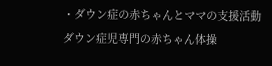・ダウン症の赤ちゃんとママの支援活動
ダウン症児専門の赤ちゃん体操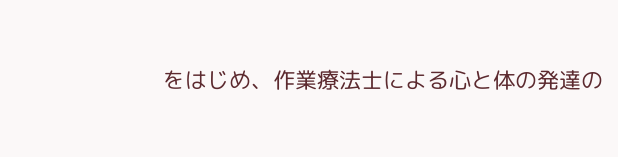をはじめ、作業療法士による心と体の発達の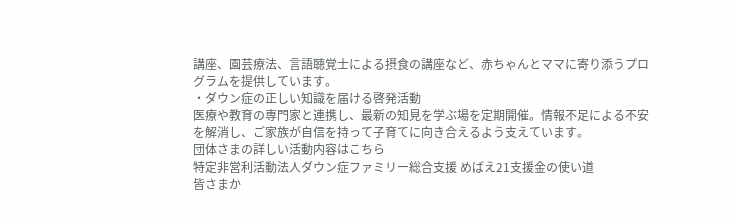講座、園芸療法、言語聴覚士による摂食の講座など、赤ちゃんとママに寄り添うプログラムを提供しています。
・ダウン症の正しい知識を届ける啓発活動
医療や教育の専門家と連携し、最新の知見を学ぶ場を定期開催。情報不足による不安を解消し、ご家族が自信を持って子育てに向き合えるよう支えています。
団体さまの詳しい活動内容はこちら
特定非営利活動法人ダウン症ファミリー総合支援 めばえ21支援金の使い道
皆さまか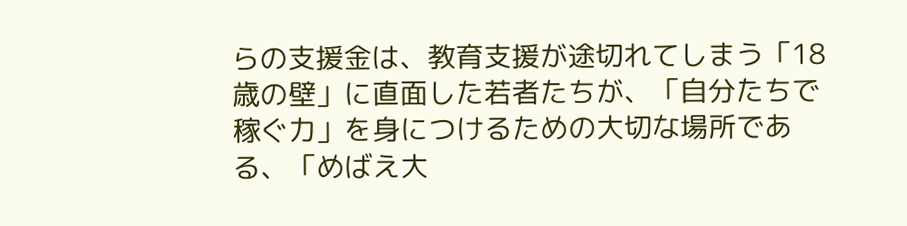らの支援金は、教育支援が途切れてしまう「18歳の壁」に直面した若者たちが、「自分たちで稼ぐ力」を身につけるための大切な場所である、「めばえ大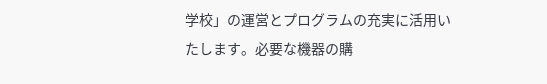学校」の運営とプログラムの充実に活用いたします。必要な機器の購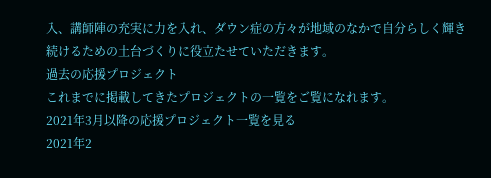入、講師陣の充実に力を入れ、ダウン症の方々が地域のなかで自分らしく輝き続けるための土台づくりに役立たせていただきます。
過去の応援プロジェクト
これまでに掲載してきたプロジェクトの一覧をご覧になれます。
2021年3月以降の応援プロジェクト一覧を見る
2021年2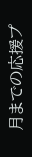月までの応援プ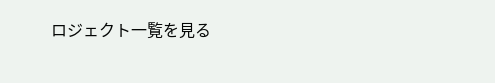ロジェクト一覧を見る